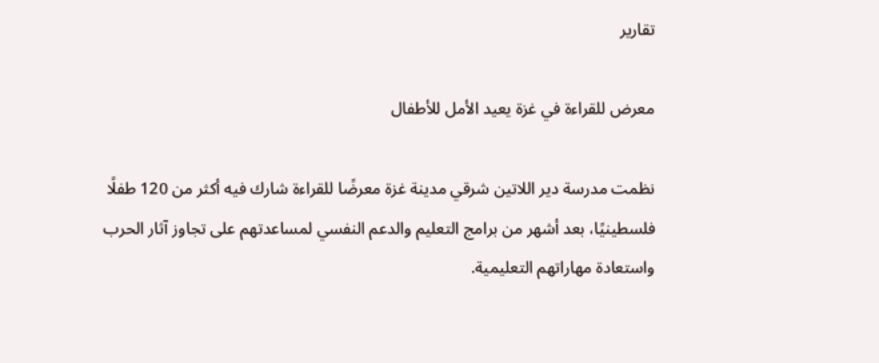تقارير

معرض للقراءة في غزة يعيد الأمل للأطفال

نظمت مدرسة دير اللاتين شرقي مدينة غزة معرضًا للقراءة شارك فيه أكثر من 120 طفلًا فلسطينيًا، بعد أشهر من برامج التعليم والدعم النفسي لمساعدتهم على تجاوز آثار الحرب واستعادة مهاراتهم التعليمية.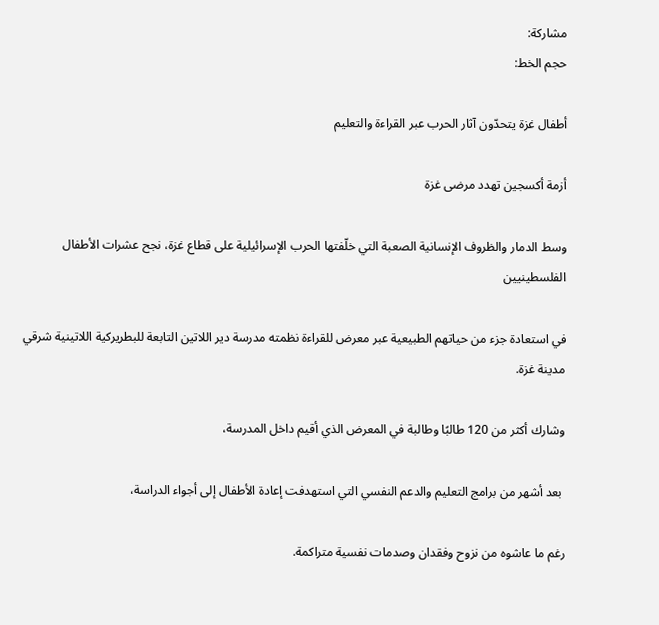مشاركة:
حجم الخط:

أطفال غزة يتحدّون آثار الحرب عبر القراءة والتعليم

أزمة أكسجين تهدد مرضى غزة

وسط الدمار والظروف الإنسانية الصعبة التي خلّفتها الحرب الإسرائيلية على قطاع غزة، نجح عشرات الأطفال الفلسطينيين

في استعادة جزء من حياتهم الطبيعية عبر معرض للقراءة نظمته مدرسة دير اللاتين التابعة للبطريركية اللاتينية شرقي مدينة غزة.

وشارك أكثر من 120 طالبًا وطالبة في المعرض الذي أقيم داخل المدرسة،

 بعد أشهر من برامج التعليم والدعم النفسي التي استهدفت إعادة الأطفال إلى أجواء الدراسة،

رغم ما عاشوه من نزوح وفقدان وصدمات نفسية متراكمة.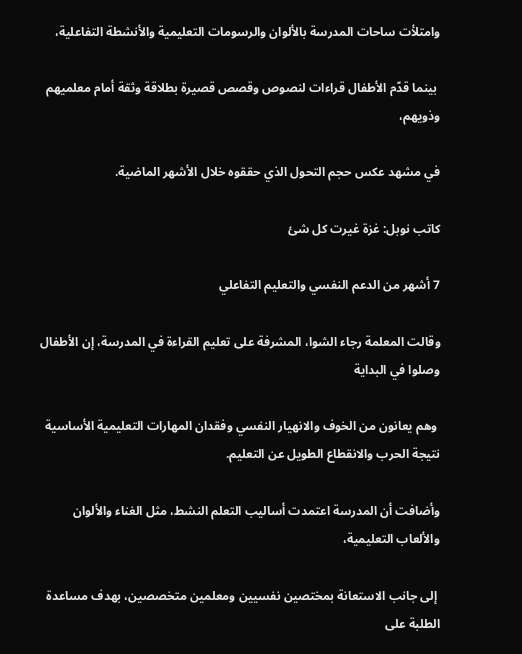وامتلأت ساحات المدرسة بالألوان والرسومات التعليمية والأنشطة التفاعلية،

 بينما قدّم الأطفال قراءات لنصوص وقصص قصيرة بطلاقة وثقة أمام معلميهم وذويهم،

في مشهد عكس حجم التحول الذي حققوه خلال الأشهر الماضية.

كاتب نوبل: غزة غيرت كل شئ

7 أشهر من الدعم النفسي والتعليم التفاعلي

وقالت المعلمة رجاء الشوا، المشرفة على تعليم القراءة في المدرسة، إن الأطفال وصلوا في البداية

 وهم يعانون من الخوف والانهيار النفسي وفقدان المهارات التعليمية الأساسية نتيجة الحرب والانقطاع الطويل عن التعليم.

وأضافت أن المدرسة اعتمدت أساليب التعلم النشط، مثل الغناء والألوان والألعاب التعليمية،

 إلى جانب الاستعانة بمختصين نفسيين ومعلمين متخصصين، بهدف مساعدة الطلبة على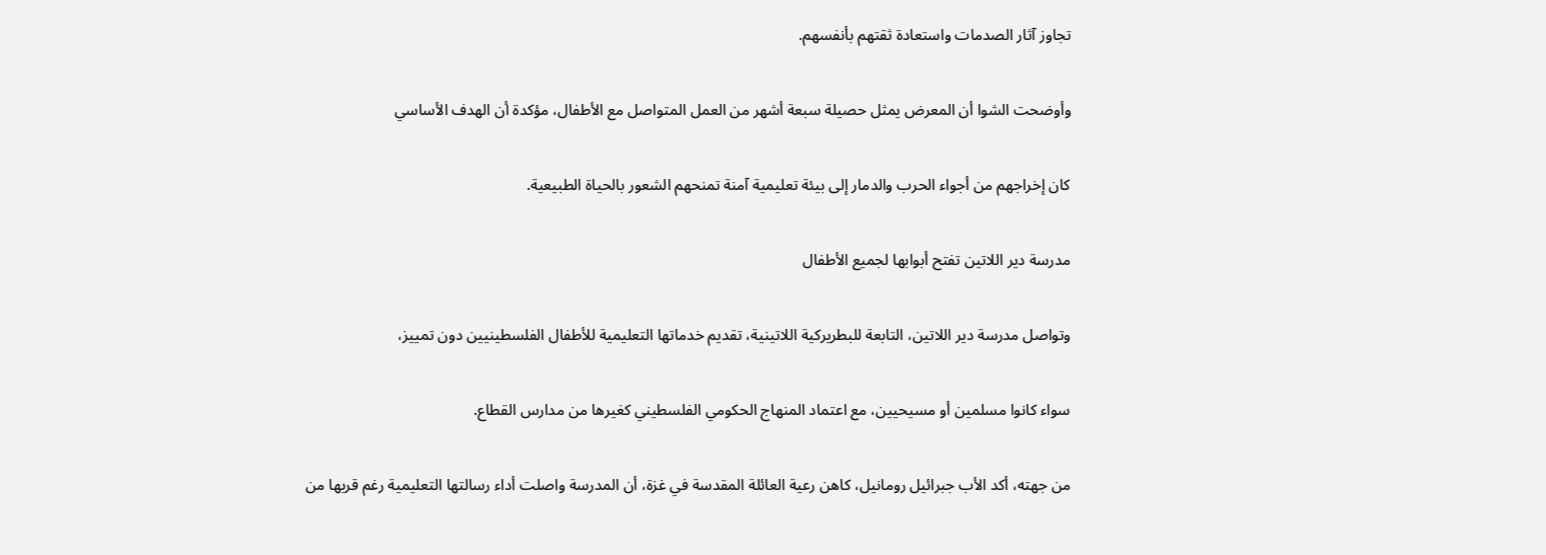تجاوز آثار الصدمات واستعادة ثقتهم بأنفسهم.

وأوضحت الشوا أن المعرض يمثل حصيلة سبعة أشهر من العمل المتواصل مع الأطفال، مؤكدة أن الهدف الأساسي

كان إخراجهم من أجواء الحرب والدمار إلى بيئة تعليمية آمنة تمنحهم الشعور بالحياة الطبيعية.

مدرسة دير اللاتين تفتح أبوابها لجميع الأطفال

وتواصل مدرسة دير اللاتين، التابعة للبطريركية اللاتينية، تقديم خدماتها التعليمية للأطفال الفلسطينيين دون تمييز،

سواء كانوا مسلمين أو مسيحيين، مع اعتماد المنهاج الحكومي الفلسطيني كغيرها من مدارس القطاع.

من جهته، أكد الأب جبرائيل رومانيل، كاهن رعية العائلة المقدسة في غزة، أن المدرسة واصلت أداء رسالتها التعليمية رغم قربها من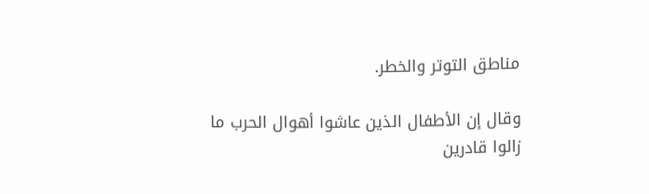مناطق التوتر والخطر.

وقال إن الأطفال الذين عاشوا أهوال الحرب ما زالوا قادرين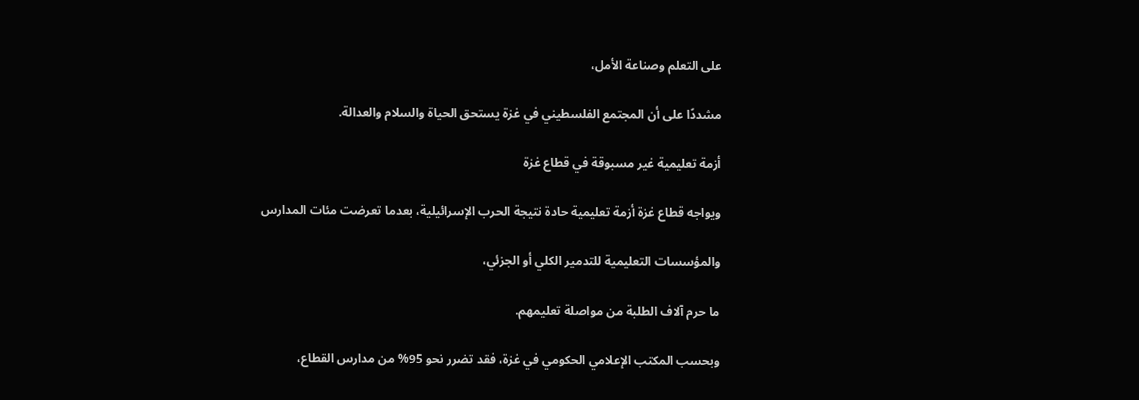على التعلم وصناعة الأمل،

مشددًا على أن المجتمع الفلسطيني في غزة يستحق الحياة والسلام والعدالة.

أزمة تعليمية غير مسبوقة في قطاع غزة

ويواجه قطاع غزة أزمة تعليمية حادة نتيجة الحرب الإسرائيلية، بعدما تعرضت مئات المدارس

والمؤسسات التعليمية للتدمير الكلي أو الجزئي،

ما حرم آلاف الطلبة من مواصلة تعليمهم.

وبحسب المكتب الإعلامي الحكومي في غزة، فقد تضرر نحو 95% من مدارس القطاع،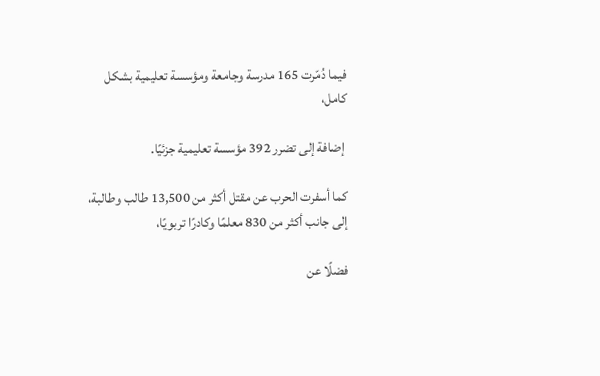فيما دُمّرت 165 مدرسة وجامعة ومؤسسة تعليمية بشكل كامل،

 إضافة إلى تضرر 392 مؤسسة تعليمية جزئيًا.

كما أسفرت الحرب عن مقتل أكثر من 13,500 طالب وطالبة، إلى جانب أكثر من 830 معلمًا وكادرًا تربويًا،

فضلًا عن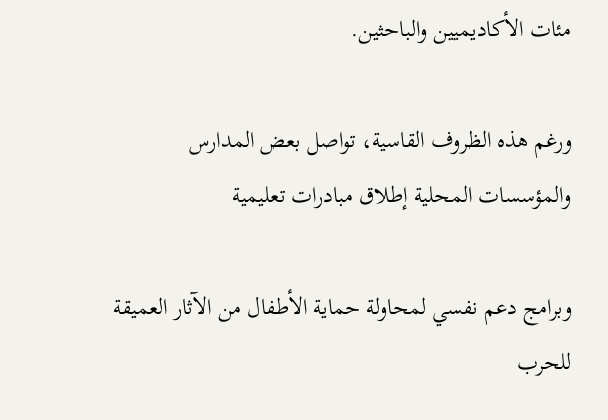مئات الأكاديميين والباحثين.

ورغم هذه الظروف القاسية، تواصل بعض المدارس والمؤسسات المحلية إطلاق مبادرات تعليمية

وبرامج دعم نفسي لمحاولة حماية الأطفال من الآثار العميقة للحرب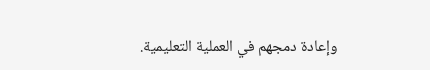وإعادة دمجهم في العملية التعليمية.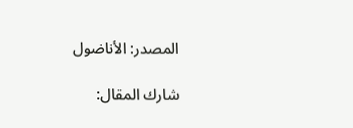المصدر: الأناضول

شارك المقال: